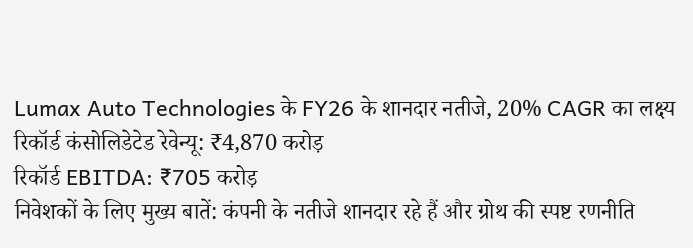Lumax Auto Technologies के FY26 के शानदार नतीजे, 20% CAGR का लक्ष्य
रिकॉर्ड कंसोलिडेटेड रेवेन्यू: ₹4,870 करोड़
रिकॉर्ड EBITDA: ₹705 करोड़
निवेशकों के लिए मुख्य बातें: कंपनी के नतीजे शानदार रहे हैं और ग्रोथ की स्पष्ट रणनीति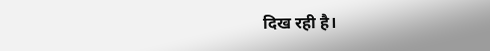दिख रही है।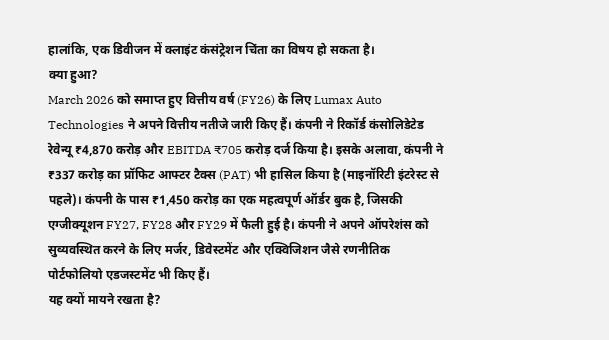हालांकि, एक डिवीजन में क्लाइंट कंसंट्रेशन चिंता का विषय हो सकता है।
क्या हुआ?
March 2026 को समाप्त हुए वित्तीय वर्ष (FY26) के लिए Lumax Auto Technologies ने अपने वित्तीय नतीजे जारी किए हैं। कंपनी ने रिकॉर्ड कंसोलिडेटेड रेवेन्यू ₹4,870 करोड़ और EBITDA ₹705 करोड़ दर्ज किया है। इसके अलावा, कंपनी ने ₹337 करोड़ का प्रॉफिट आफ्टर टैक्स (PAT) भी हासिल किया है (माइनॉरिटी इंटरेस्ट से पहले)। कंपनी के पास ₹1,450 करोड़ का एक महत्वपूर्ण ऑर्डर बुक है, जिसकी एग्जीक्यूशन FY27, FY28 और FY29 में फैली हुई है। कंपनी ने अपने ऑपरेशंस को सुव्यवस्थित करने के लिए मर्जर, डिवेस्टमेंट और एक्विजिशन जैसे रणनीतिक पोर्टफोलियो एडजस्टमेंट भी किए हैं।
यह क्यों मायने रखता है?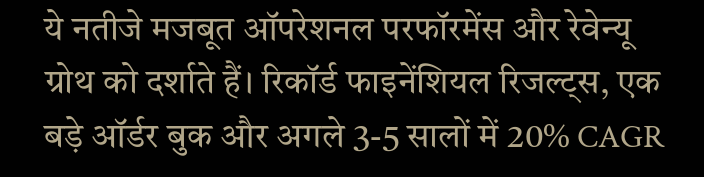ये नतीजे मजबूत ऑपरेशनल परफॉरमेंस और रेवेन्यू ग्रोथ को दर्शाते हैं। रिकॉर्ड फाइनेंशियल रिजल्ट्स, एक बड़े ऑर्डर बुक और अगले 3-5 सालों में 20% CAGR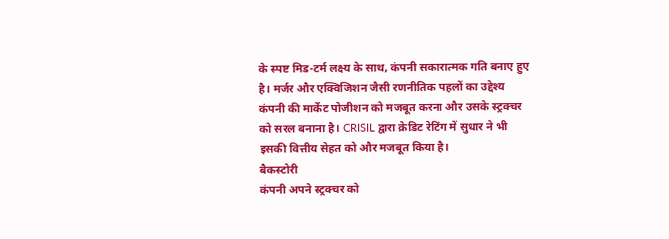के स्पष्ट मिड-टर्म लक्ष्य के साथ, कंपनी सकारात्मक गति बनाए हुए है। मर्जर और एक्विजिशन जैसी रणनीतिक पहलों का उद्देश्य कंपनी की मार्केट पोजीशन को मजबूत करना और उसके स्ट्रक्चर को सरल बनाना है। CRISIL द्वारा क्रेडिट रेटिंग में सुधार ने भी इसकी वित्तीय सेहत को और मजबूत किया है।
बैकस्टोरी
कंपनी अपने स्ट्रक्चर को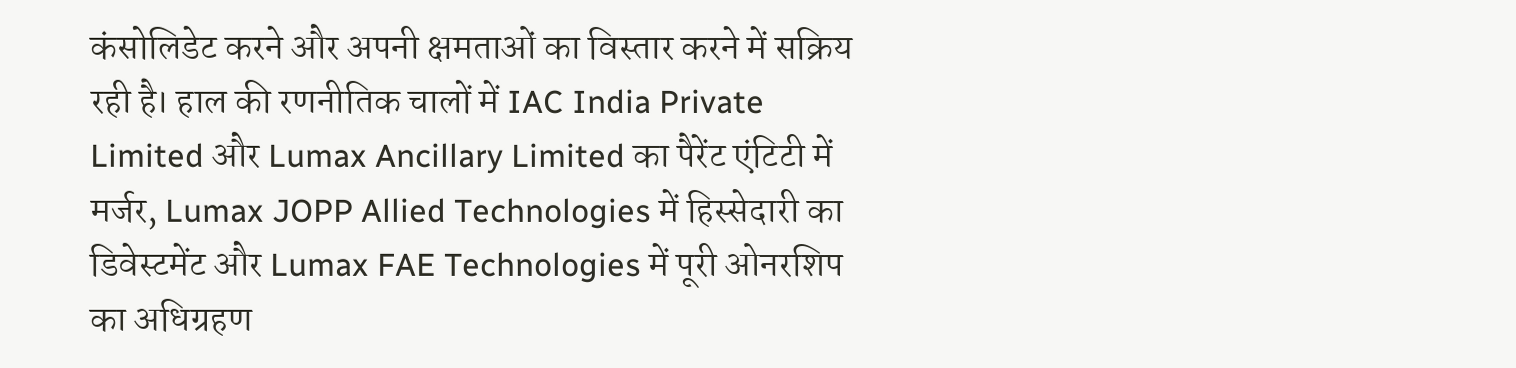कंसोलिडेट करने और अपनी क्षमताओं का विस्तार करने में सक्रिय रही है। हाल की रणनीतिक चालों में IAC India Private Limited और Lumax Ancillary Limited का पैरेंट एंटिटी में मर्जर, Lumax JOPP Allied Technologies में हिस्सेदारी का डिवेस्टमेंट और Lumax FAE Technologies में पूरी ओनरशिप का अधिग्रहण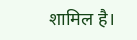शामिल है।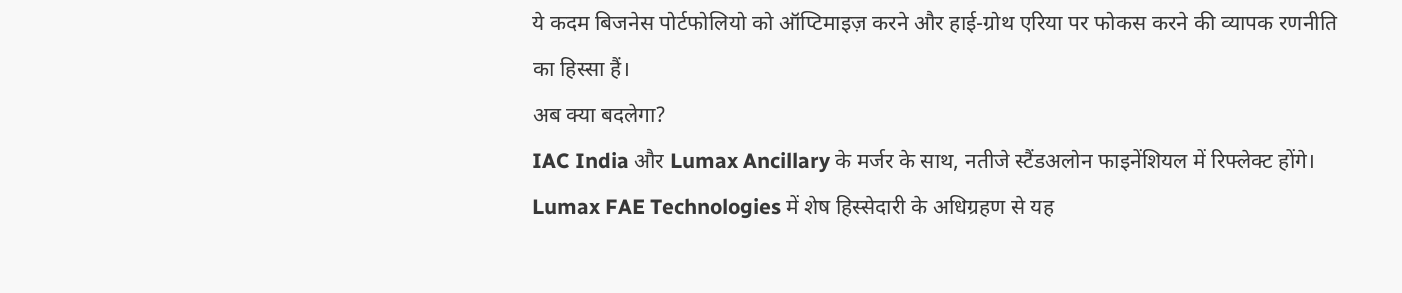ये कदम बिजनेस पोर्टफोलियो को ऑप्टिमाइज़ करने और हाई-ग्रोथ एरिया पर फोकस करने की व्यापक रणनीति का हिस्सा हैं।
अब क्या बदलेगा?
IAC India और Lumax Ancillary के मर्जर के साथ, नतीजे स्टैंडअलोन फाइनेंशियल में रिफ्लेक्ट होंगे। Lumax FAE Technologies में शेष हिस्सेदारी के अधिग्रहण से यह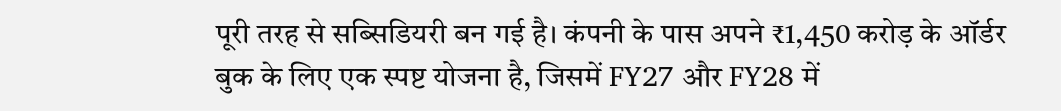पूरी तरह से सब्सिडियरी बन गई है। कंपनी के पास अपने ₹1,450 करोड़ के ऑर्डर बुक के लिए एक स्पष्ट योजना है, जिसमें FY27 और FY28 में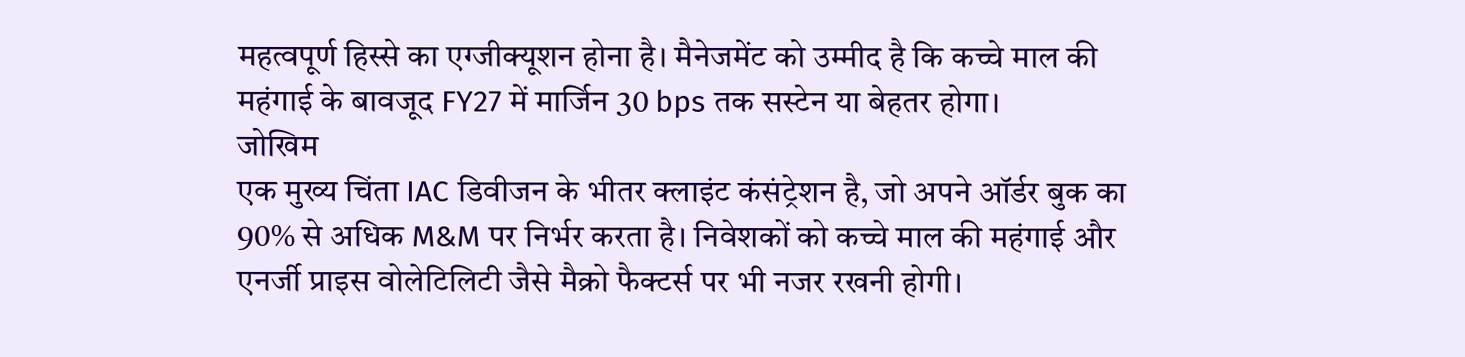महत्वपूर्ण हिस्से का एग्जीक्यूशन होना है। मैनेजमेंट को उम्मीद है कि कच्चे माल की महंगाई के बावजूद FY27 में मार्जिन 30 bps तक सस्टेन या बेहतर होगा।
जोखिम
एक मुख्य चिंता IAC डिवीजन के भीतर क्लाइंट कंसंट्रेशन है, जो अपने ऑर्डर बुक का 90% से अधिक M&M पर निर्भर करता है। निवेशकों को कच्चे माल की महंगाई और एनर्जी प्राइस वोलेटिलिटी जैसे मैक्रो फैक्टर्स पर भी नजर रखनी होगी।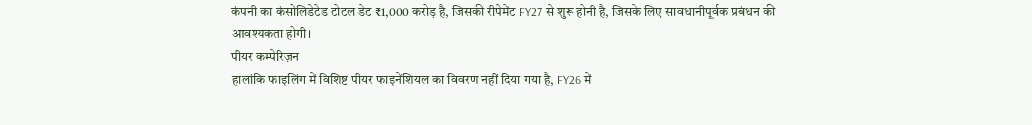कंपनी का कंसोलिडेटेड टोटल डेट ₹1,000 करोड़ है, जिसकी रीपेमेंट FY27 से शुरू होनी है, जिसके लिए सावधानीपूर्वक प्रबंधन की आवश्यकता होगी।
पीयर कम्पेरिज़न
हालांकि फाइलिंग में विशिष्ट पीयर फाइनेंशियल का विवरण नहीं दिया गया है, FY26 में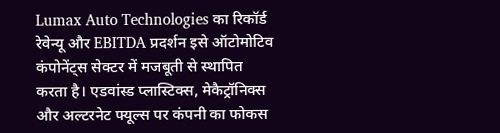Lumax Auto Technologies का रिकॉर्ड रेवेन्यू और EBITDA प्रदर्शन इसे ऑटोमोटिव कंपोनेंट्स सेक्टर में मजबूती से स्थापित करता है। एडवांस्ड प्लास्टिक्स, मेकैट्रॉनिक्स और अल्टरनेट फ्यूल्स पर कंपनी का फोकस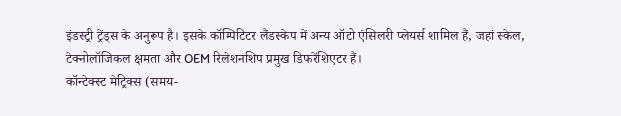इंडस्ट्री ट्रेंड्स के अनुरूप है। इसके कॉम्पिटिटर लैंडस्केप में अन्य ऑटो एंसिलरी प्लेयर्स शामिल हैं, जहां स्केल, टेक्नोलॉजिकल क्षमता और OEM रिलेशनशिप प्रमुख डिफरेंशिएटर हैं।
कॉन्टेक्स्ट मेट्रिक्स (समय-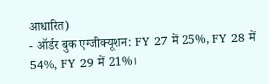आधारित)
- ऑर्डर बुक एग्जीक्यूशन: FY 27 में 25%, FY 28 में 54%, FY 29 में 21%।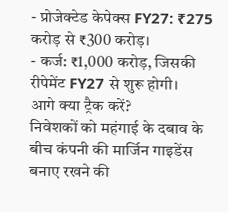- प्रोजेक्टेड केपेक्स FY27: ₹275 करोड़ से ₹300 करोड़।
- कर्ज: ₹1,000 करोड़, जिसकी रीपेमेंट FY27 से शुरू होगी।
आगे क्या ट्रैक करें?
निवेशकों को महंगाई के दबाव के बीच कंपनी की मार्जिन गाइडेंस बनाए रखने की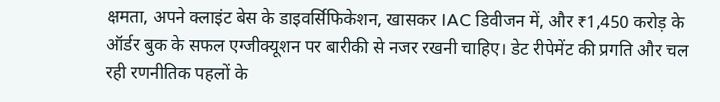क्षमता, अपने क्लाइंट बेस के डाइवर्सिफिकेशन, खासकर IAC डिवीजन में, और ₹1,450 करोड़ के ऑर्डर बुक के सफल एग्जीक्यूशन पर बारीकी से नजर रखनी चाहिए। डेट रीपेमेंट की प्रगति और चल रही रणनीतिक पहलों के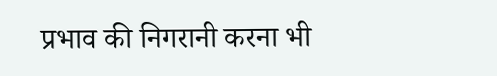प्रभाव की निगरानी करना भी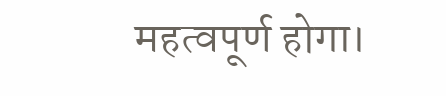महत्वपूर्ण होगा।